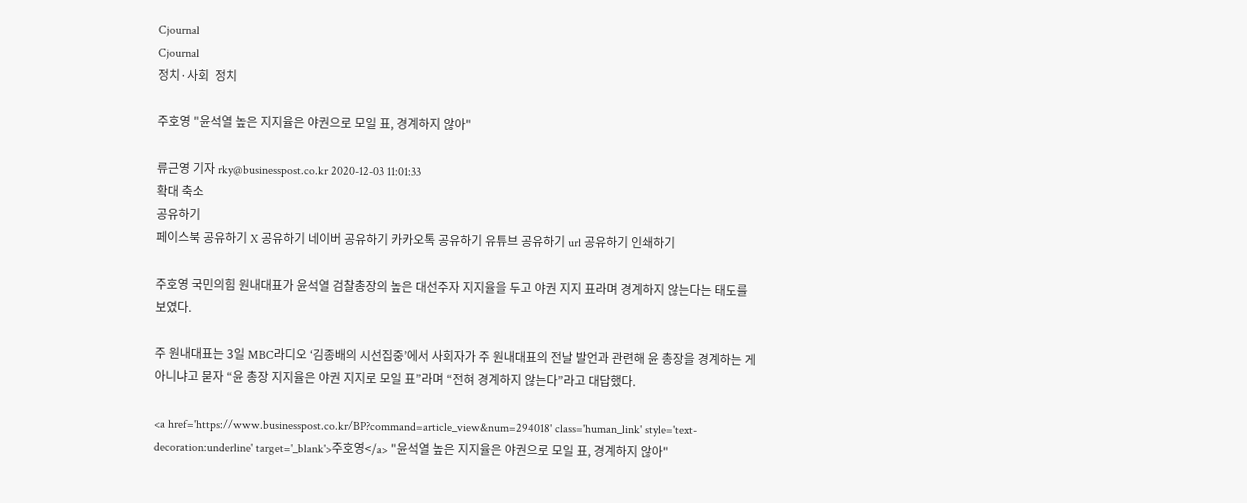Cjournal
Cjournal
정치·사회  정치

주호영 "윤석열 높은 지지율은 야권으로 모일 표, 경계하지 않아"

류근영 기자 rky@businesspost.co.kr 2020-12-03 11:01:33
확대 축소
공유하기
페이스북 공유하기 X 공유하기 네이버 공유하기 카카오톡 공유하기 유튜브 공유하기 url 공유하기 인쇄하기

주호영 국민의힘 원내대표가 윤석열 검찰총장의 높은 대선주자 지지율을 두고 야권 지지 표라며 경계하지 않는다는 태도를 보였다.

주 원내대표는 3일 MBC라디오 ‘김종배의 시선집중’에서 사회자가 주 원내대표의 전날 발언과 관련해 윤 총장을 경계하는 게 아니냐고 묻자 “윤 총장 지지율은 야권 지지로 모일 표”라며 “전혀 경계하지 않는다”라고 대답했다.

<a href='https://www.businesspost.co.kr/BP?command=article_view&num=294018' class='human_link' style='text-decoration:underline' target='_blank'>주호영</a> "윤석열 높은 지지율은 야권으로 모일 표, 경계하지 않아"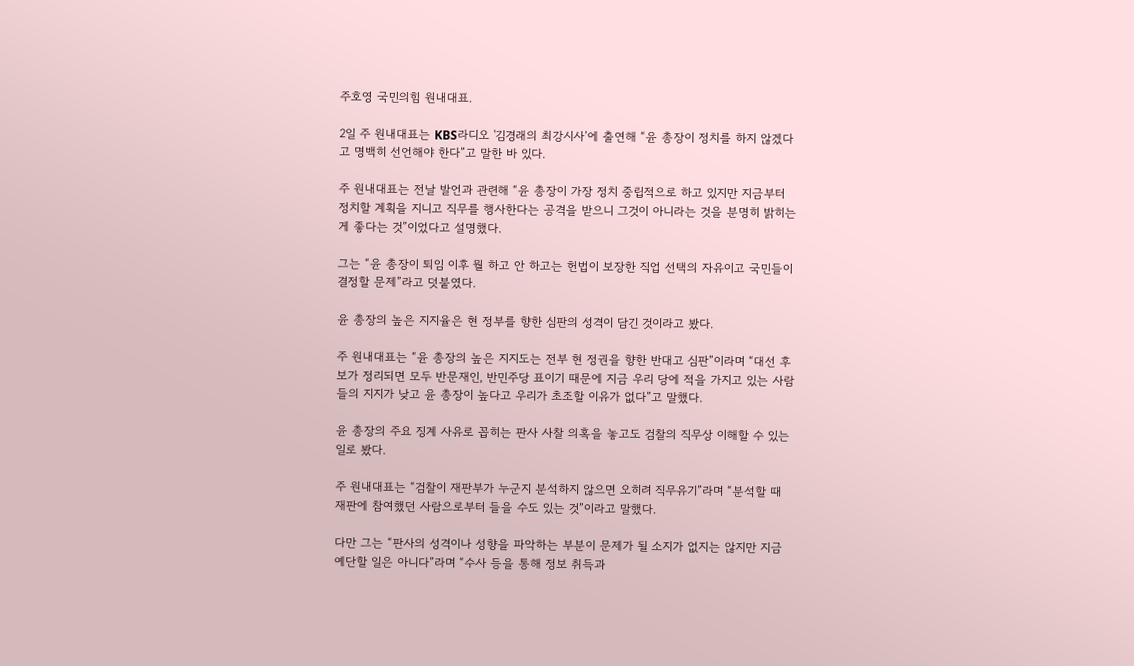주호영 국민의힘 원내대표.

2일 주 원내대표는 KBS라디오 '김경래의 최강시사’에 출연해 “윤 총장이 정치를 하지 않겠다고 명백히 선언해야 한다”고 말한 바 있다.

주 원내대표는 전날 발언과 관련해 “윤 총장이 가장 정치 중립적으로 하고 있지만 지금부터 정치할 계획을 지니고 직무를 행사한다는 공격을 받으니 그것이 아니라는 것을 분명히 밝히는 게 좋다는 것”이었다고 설명했다.

그는 “윤 총장이 퇴임 이후 뭘 하고 안 하고는 헌법이 보장한 직업 선택의 자유이고 국민들이 결정할 문제”라고 덧붙였다.

윤 총장의 높은 지지율은 현 정부를 향한 심판의 성격이 담긴 것이라고 봤다.

주 원내대표는 “윤 총장의 높은 지지도는 전부 현 정권을 향한 반대고 심판”이라며 “대선 후보가 정리되면 모두 반문재인, 반민주당 표이기 때문에 지금 우리 당에 적을 가지고 있는 사람들의 지지가 낮고 윤 총장이 높다고 우리가 초조할 이유가 없다”고 말했다.

윤 총장의 주요 징계 사유로 꼽히는 판사 사찰 의혹을 놓고도 검찰의 직무상 이해할 수 있는 일로 봤다.

주 원내대표는 “검찰이 재판부가 누군지 분석하지 않으면 오히려 직무유기”라며 “분석할 때 재판에 참여했던 사람으로부터 들을 수도 있는 것”이라고 말했다.

다만 그는 “판사의 성격이나 성향을 파악하는 부분이 문제가 될 소지가 없지는 않지만 지금 예단할 일은 아니다”라며 “수사 등을 통해 정보 취득과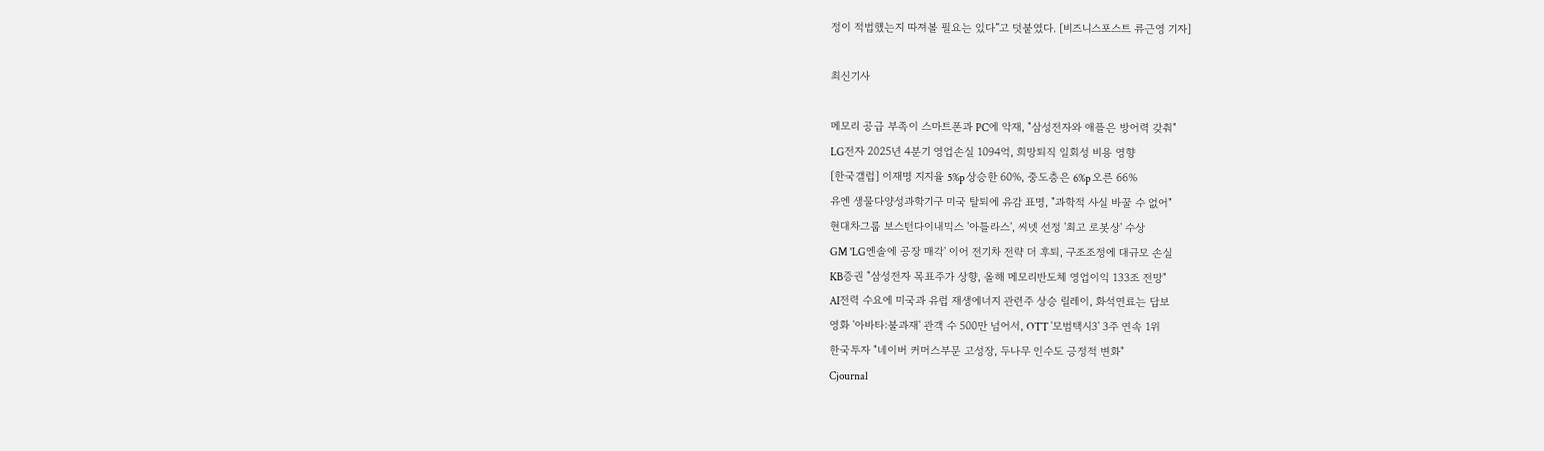정이 적법했는지 따져볼 필요는 있다”고 덧붙였다. [비즈니스포스트 류근영 기자]

최신기사

메모리 공급 부족이 스마트폰과 PC에 악재, "삼성전자와 애플은 방어력 갖춰"
LG전자 2025년 4분기 영업손실 1094억, 희망퇴직 일회성 비용 영향
[한국갤럽] 이재명 지지율 5%p 상승한 60%, 중도층은 6%p 오른 66%
유엔 생물다양성과학기구 미국 탈퇴에 유감 표명, "과학적 사실 바꿀 수 없어"
현대차그룹 보스턴다이내믹스 '아틀라스', 씨넷 선정 '최고 로봇상' 수상
GM 'LG엔솔에 공장 매각' 이어 전기차 전략 더 후퇴, 구조조정에 대규모 손실
KB증권 "삼성전자 목표주가 상향, 올해 메모리반도체 영업이익 133조 전망"
AI전력 수요에 미국과 유럽 재생에너지 관련주 상승 릴레이, 화석연료는 답보
영화 '아바타:불과재' 관객 수 500만 넘어서, OTT '모범택시3' 3주 연속 1위
한국투자 "네이버 커머스부문 고성장, 두나무 인수도 긍정적 변화"
Cjournal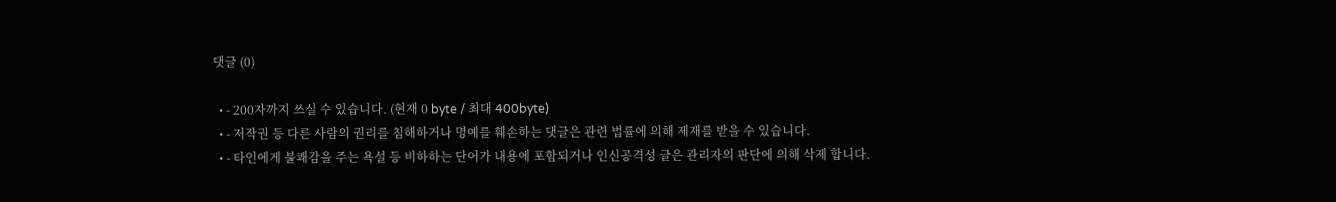댓글 (0)

  • - 200자까지 쓰실 수 있습니다. (현재 0 byte / 최대 400byte)
  • - 저작권 등 다른 사람의 권리를 침해하거나 명예를 훼손하는 댓글은 관련 법률에 의해 제재를 받을 수 있습니다.
  • - 타인에게 불쾌감을 주는 욕설 등 비하하는 단어가 내용에 포함되거나 인신공격성 글은 관리자의 판단에 의해 삭제 합니다.